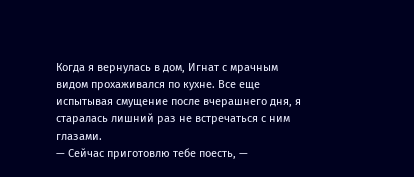Когда я вернулась в дом, Игнат с мрачным видом прохаживался по кухне. Все еще испытывая смущение после вчерашнего дня, я старалась лишний раз не встречаться с ним глазами.
— Сейчас приготовлю тебе поесть, —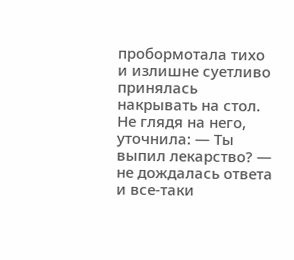пробормотала тихо и излишне суетливо принялась накрывать на стол. Не глядя на него, уточнила: — Ты выпил лекарство? — не дождалась ответа и все-таки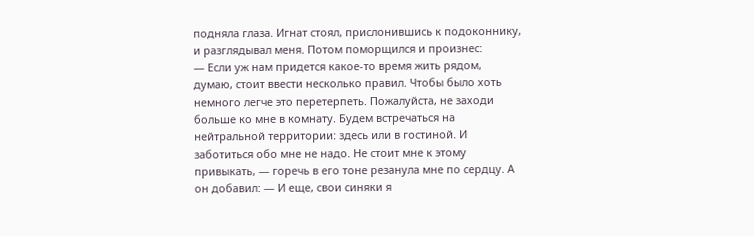подняла глаза. Игнат стоял, прислонившись к подоконнику, и разглядывал меня. Потом поморщился и произнес:
— Если уж нам придется какое-то время жить рядом, думаю, стоит ввести несколько правил. Чтобы было хоть немного легче это перетерпеть. Пожалуйста, не заходи больше ко мне в комнату. Будем встречаться на нейтральной территории: здесь или в гостиной. И заботиться обо мне не надо. Не стоит мне к этому привыкать, — горечь в его тоне резанула мне по сердцу. А он добавил: — И еще, свои синяки я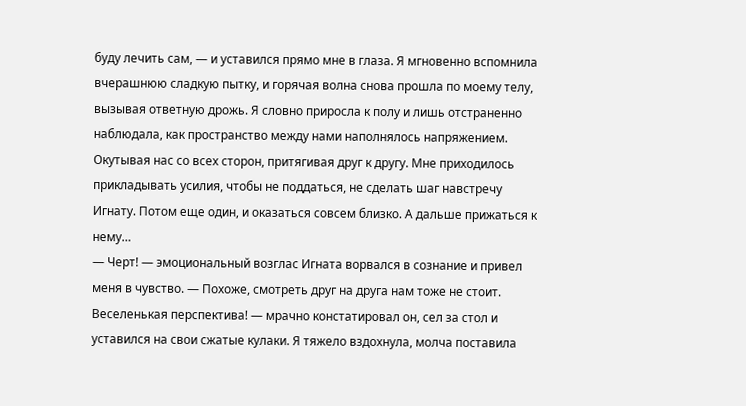буду лечить сам, — и уставился прямо мне в глаза. Я мгновенно вспомнила вчерашнюю сладкую пытку, и горячая волна снова прошла по моему телу, вызывая ответную дрожь. Я словно приросла к полу и лишь отстраненно наблюдала, как пространство между нами наполнялось напряжением. Окутывая нас со всех сторон, притягивая друг к другу. Мне приходилось прикладывать усилия, чтобы не поддаться, не сделать шаг навстречу Игнату. Потом еще один, и оказаться совсем близко. А дальше прижаться к нему…
— Черт! — эмоциональный возглас Игната ворвался в сознание и привел меня в чувство. — Похоже, смотреть друг на друга нам тоже не стоит. Веселенькая перспектива! — мрачно констатировал он, сел за стол и уставился на свои сжатые кулаки. Я тяжело вздохнула, молча поставила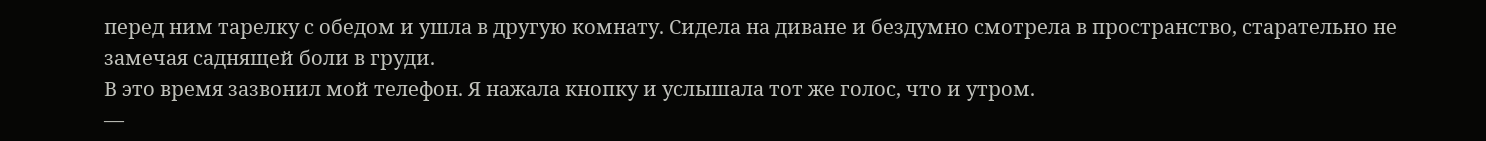перед ним тарелку с обедом и ушла в другую комнату. Сидела на диване и бездумно смотрела в пространство, старательно не замечая саднящей боли в груди.
В это время зазвонил мой телефон. Я нажала кнопку и услышала тот же голос, что и утром.
—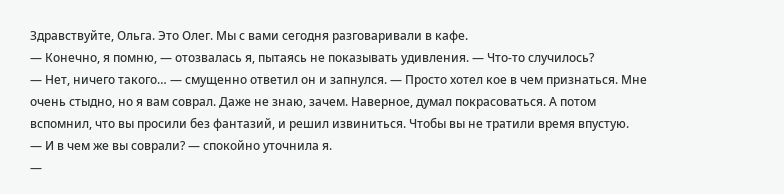Здравствуйте, Ольга. Это Олег. Мы с вами сегодня разговаривали в кафе.
— Конечно, я помню, — отозвалась я, пытаясь не показывать удивления. — Что-то случилось?
— Нет, ничего такого… — смущенно ответил он и запнулся. — Просто хотел кое в чем признаться. Мне очень стыдно, но я вам соврал. Даже не знаю, зачем. Наверное, думал покрасоваться. А потом вспомнил, что вы просили без фантазий, и решил извиниться. Чтобы вы не тратили время впустую.
— И в чем же вы соврали? — спокойно уточнила я.
—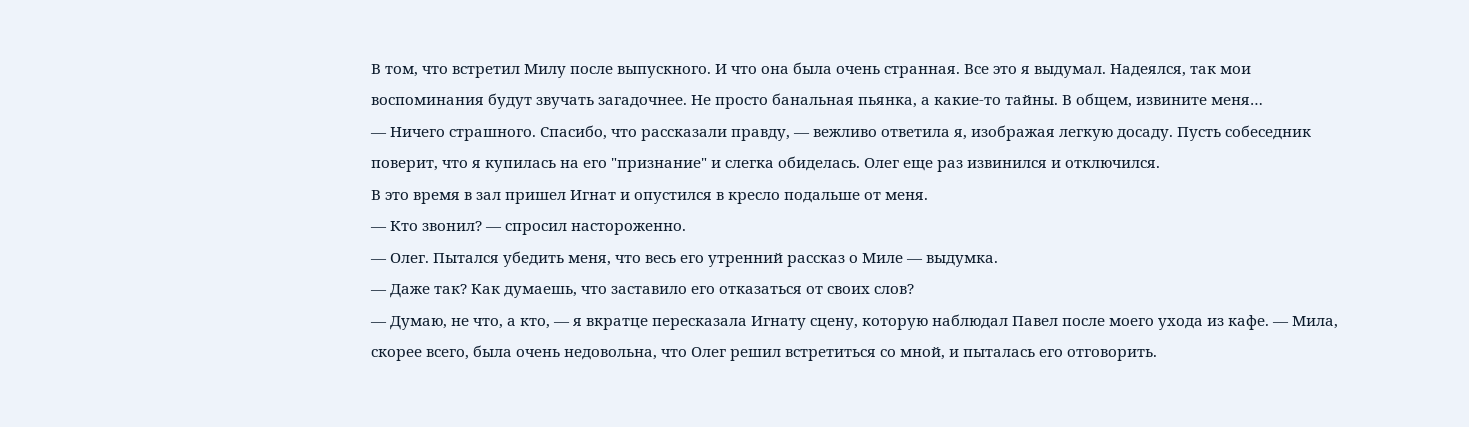В том, что встретил Милу после выпускного. И что она была очень странная. Все это я выдумал. Надеялся, так мои воспоминания будут звучать загадочнее. Не просто банальная пьянка, а какие-то тайны. В общем, извините меня…
— Ничего страшного. Спасибо, что рассказали правду, — вежливо ответила я, изображая легкую досаду. Пусть собеседник поверит, что я купилась на его "признание" и слегка обиделась. Олег еще раз извинился и отключился.
В это время в зал пришел Игнат и опустился в кресло подальше от меня.
— Кто звонил? — спросил настороженно.
— Олег. Пытался убедить меня, что весь его утренний рассказ о Миле — выдумка.
— Даже так? Как думаешь, что заставило его отказаться от своих слов?
— Думаю, не что, а кто, — я вкратце пересказала Игнату сцену, которую наблюдал Павел после моего ухода из кафе. — Мила, скорее всего, была очень недовольна, что Олег решил встретиться со мной, и пыталась его отговорить.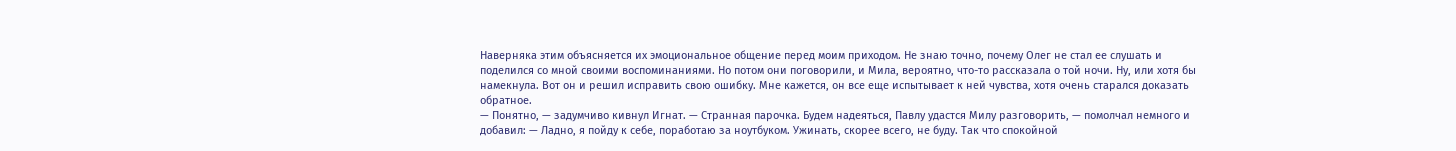Наверняка этим объясняется их эмоциональное общение перед моим приходом. Не знаю точно, почему Олег не стал ее слушать и поделился со мной своими воспоминаниями. Но потом они поговорили, и Мила, вероятно, что-то рассказала о той ночи. Ну, или хотя бы намекнула. Вот он и решил исправить свою ошибку. Мне кажется, он все еще испытывает к ней чувства, хотя очень старался доказать обратное.
— Понятно, — задумчиво кивнул Игнат. — Странная парочка. Будем надеяться, Павлу удастся Милу разговорить, — помолчал немного и добавил: — Ладно, я пойду к себе, поработаю за ноутбуком. Ужинать, скорее всего, не буду. Так что спокойной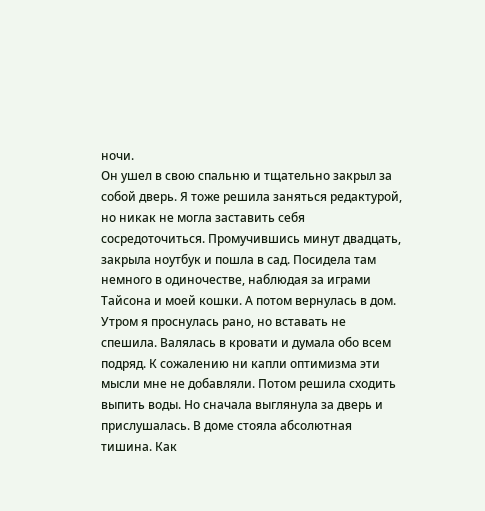ночи.
Он ушел в свою спальню и тщательно закрыл за собой дверь. Я тоже решила заняться редактурой, но никак не могла заставить себя сосредоточиться. Промучившись минут двадцать, закрыла ноутбук и пошла в сад. Посидела там немного в одиночестве, наблюдая за играми Тайсона и моей кошки. А потом вернулась в дом.
Утром я проснулась рано, но вставать не спешила. Валялась в кровати и думала обо всем подряд. К сожалению ни капли оптимизма эти мысли мне не добавляли. Потом решила сходить выпить воды. Но сначала выглянула за дверь и прислушалась. В доме стояла абсолютная тишина. Как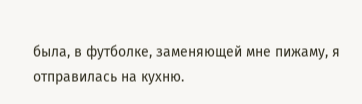была, в футболке, заменяющей мне пижаму, я отправилась на кухню.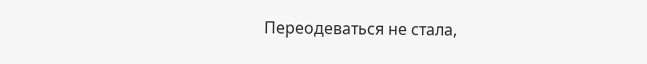Переодеваться не стала,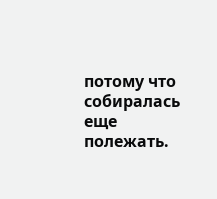потому что собиралась еще полежать.